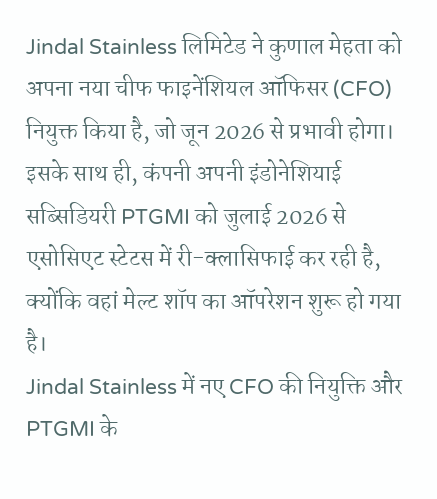Jindal Stainless लिमिटेड ने कुणाल मेहता को अपना नया चीफ फाइनेंशियल ऑफिसर (CFO) नियुक्त किया है, जो जून 2026 से प्रभावी होगा। इसके साथ ही, कंपनी अपनी इंडोनेशियाई सब्सिडियरी PTGMI को जुलाई 2026 से एसोसिएट स्टेटस में री-क्लासिफाई कर रही है, क्योंकि वहां मेल्ट शॉप का ऑपरेशन शुरू हो गया है।
Jindal Stainless में नए CFO की नियुक्ति और PTGMI के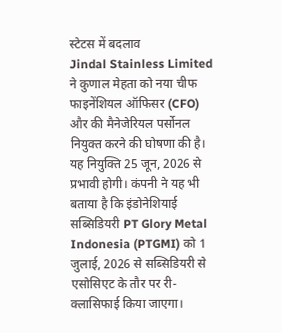स्टेटस में बदलाव
Jindal Stainless Limited ने कुणाल मेहता को नया चीफ फाइनेंशियल ऑफिसर (CFO) और की मैनेजेरियल पर्सोनल नियुक्त करने की घोषणा की है। यह नियुक्ति 25 जून, 2026 से प्रभावी होगी। कंपनी ने यह भी बताया है कि इंडोनेशियाई सब्सिडियरी PT Glory Metal Indonesia (PTGMI) को 1 जुलाई, 2026 से सब्सिडियरी से एसोसिएट के तौर पर री-क्लासिफाई किया जाएगा।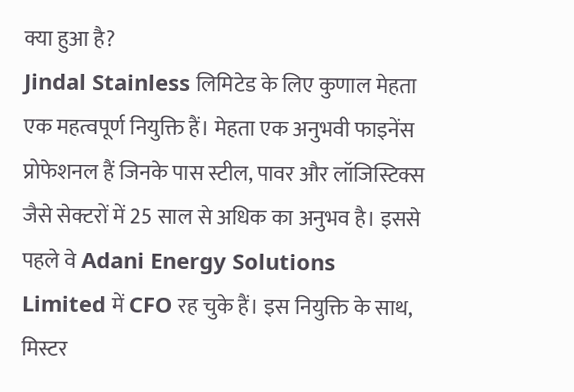क्या हुआ है?
Jindal Stainless लिमिटेड के लिए कुणाल मेहता एक महत्वपूर्ण नियुक्ति हैं। मेहता एक अनुभवी फाइनेंस प्रोफेशनल हैं जिनके पास स्टील, पावर और लॉजिस्टिक्स जैसे सेक्टरों में 25 साल से अधिक का अनुभव है। इससे पहले वे Adani Energy Solutions Limited में CFO रह चुके हैं। इस नियुक्ति के साथ, मिस्टर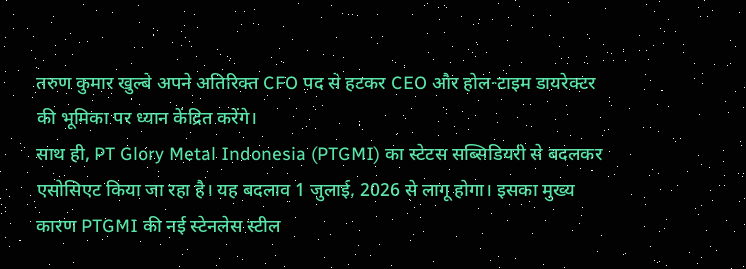तरुण कुमार खुल्बे अपने अतिरिक्त CFO पद से हटकर CEO और होल-टाइम डायरेक्टर की भूमिका पर ध्यान केंद्रित करेंगे।
साथ ही, PT Glory Metal Indonesia (PTGMI) का स्टेटस सब्सिडियरी से बदलकर एसोसिएट किया जा रहा है। यह बदलाव 1 जुलाई, 2026 से लागू होगा। इसका मुख्य कारण PTGMI की नई स्टेनलेस स्टील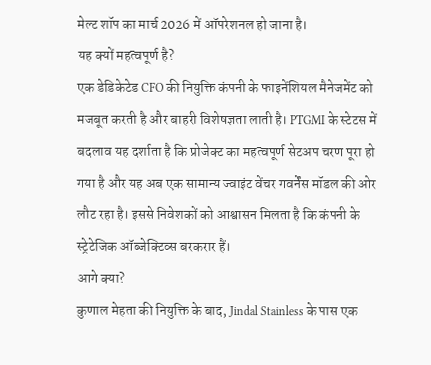मेल्ट शॉप का मार्च 2026 में ऑपरेशनल हो जाना है।
यह क्यों महत्वपूर्ण है?
एक डेडिकेटेड CFO की नियुक्ति कंपनी के फाइनेंशियल मैनेजमेंट को मजबूत करती है और बाहरी विशेषज्ञता लाती है। PTGMI के स्टेटस में बदलाव यह दर्शाता है कि प्रोजेक्ट का महत्वपूर्ण सेटअप चरण पूरा हो गया है और यह अब एक सामान्य ज्वाइंट वेंचर गवर्नेंस मॉडल की ओर लौट रहा है। इससे निवेशकों को आश्वासन मिलता है कि कंपनी के स्ट्रेटेजिक ऑब्जेक्टिव्स बरकरार हैं।
आगे क्या?
कुणाल मेहता की नियुक्ति के बाद, Jindal Stainless के पास एक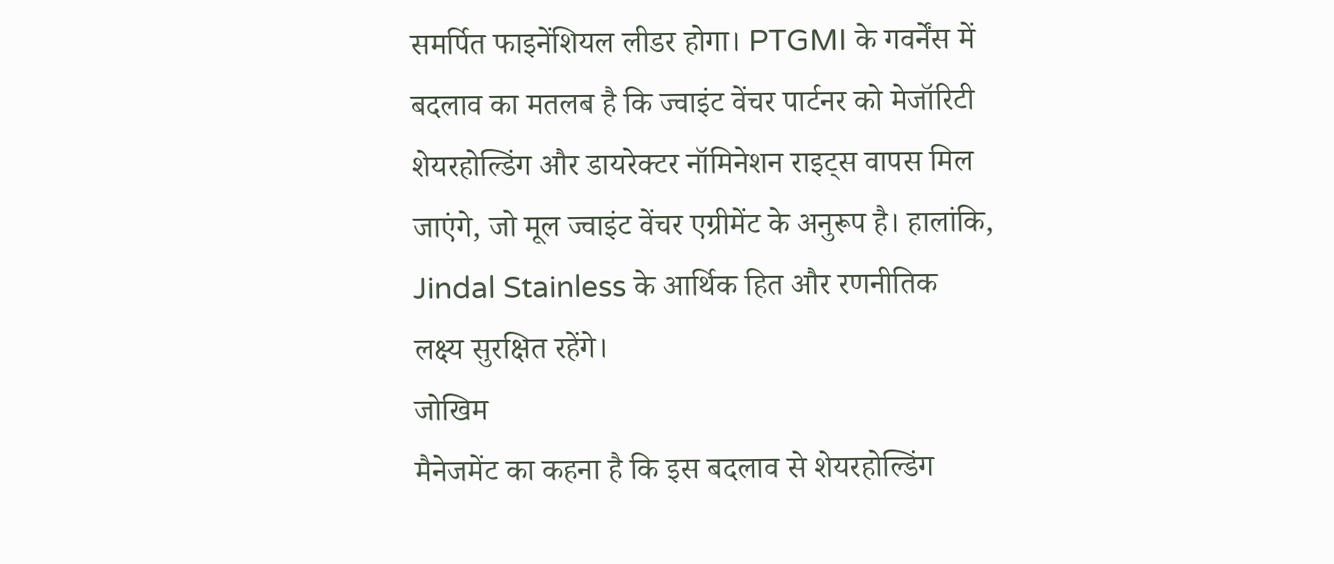समर्पित फाइनेंशियल लीडर होगा। PTGMI के गवर्नेंस में बदलाव का मतलब है कि ज्वाइंट वेंचर पार्टनर को मेजॉरिटी शेयरहोल्डिंग और डायरेक्टर नॉमिनेशन राइट्स वापस मिल जाएंगे, जो मूल ज्वाइंट वेंचर एग्रीमेंट के अनुरूप है। हालांकि, Jindal Stainless के आर्थिक हित और रणनीतिक लक्ष्य सुरक्षित रहेंगे।
जोखिम
मैनेजमेंट का कहना है कि इस बदलाव से शेयरहोल्डिंग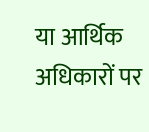या आर्थिक अधिकारों पर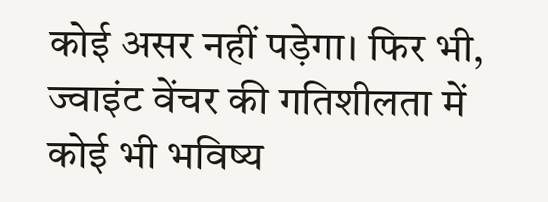कोई असर नहीं पड़ेगा। फिर भी, ज्वाइंट वेंचर की गतिशीलता में कोई भी भविष्य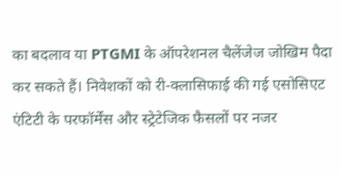का बदलाव या PTGMI के ऑपरेशनल चैलेंजेज जोखिम पैदा कर सकते हैं। निवेशकों को री-क्लासिफाई की गई एसोसिएट एंटिटी के परफॉर्मेंस और स्ट्रेटेजिक फैसलों पर नजर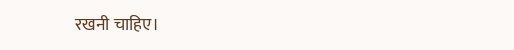रखनी चाहिए।